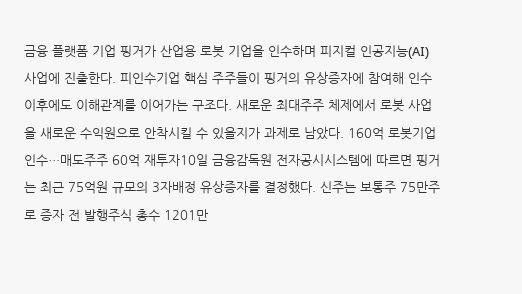금융 플랫폼 기업 핑거가 산업용 로봇 기업을 인수하며 피지컬 인공지능(AI) 사업에 진출한다. 피인수기업 핵심 주주들이 핑거의 유상증자에 참여해 인수 이후에도 이해관계를 이어가는 구조다. 새로운 최대주주 체제에서 로봇 사업을 새로운 수익원으로 안착시킬 수 있을지가 과제로 남았다. 160억 로봇기업 인수…매도주주 60억 재투자10일 금융감독원 전자공시시스템에 따르면 핑거는 최근 75억원 규모의 3자배정 유상증자를 결정했다. 신주는 보통주 75만주로 증자 전 발행주식 총수 1201만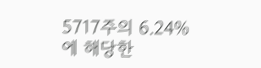5717주의 6.24%에 해당한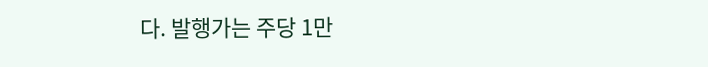다. 발행가는 주당 1만